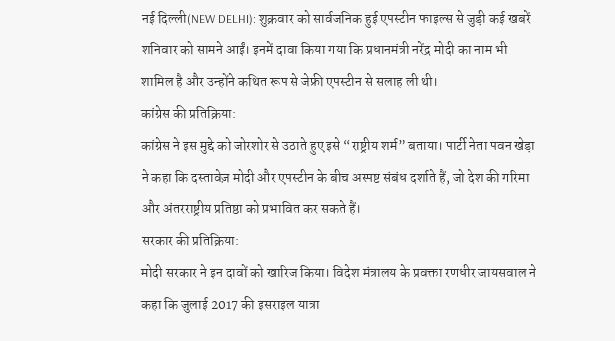नई दिल्ली(NEW DELHI): शुक्रवार को सार्वजनिक हुई एपस्टीन फाइल्स से जुड़ी कई खबरें शनिवार को सामने आईं। इनमें दावा किया गया कि प्रधानमंत्री नरेंद्र मोदी का नाम भी शामिल है और उन्होंने कथित रूप से जेफ्री एपस्टीन से सलाह ली थी।
कांग्रेस की प्रतिक्रिया:
कांग्रेस ने इस मुद्दे को जोरशोर से उठाते हुए इसे “राष्ट्रीय शर्म” बताया। पार्टी नेता पवन खेड़ा ने कहा कि दस्तावेज़ मोदी और एपस्टीन के बीच अस्पष्ट संबंध दर्शाते हैं, जो देश की गरिमा और अंतरराष्ट्रीय प्रतिष्ठा को प्रभावित कर सकते हैं।
सरकार की प्रतिक्रिया:
मोदी सरकार ने इन दावों को खारिज किया। विदेश मंत्रालय के प्रवक्ता रणधीर जायसवाल ने कहा कि जुलाई 2017 की इसराइल यात्रा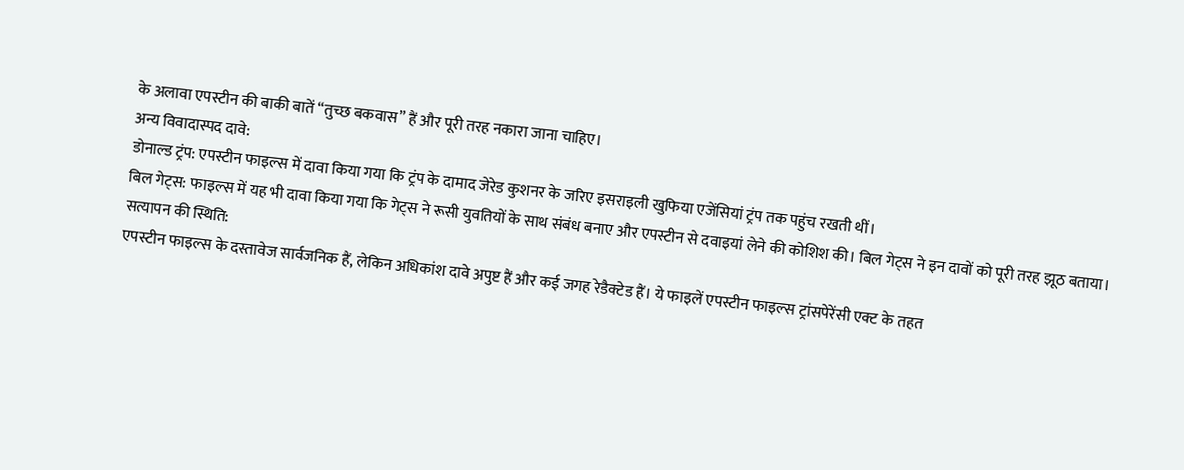के अलावा एपस्टीन की बाकी बातें “तुच्छ बकवास” हैं और पूरी तरह नकारा जाना चाहिए।
अन्य विवादास्पद दावे:
डोनाल्ड ट्रंप: एपस्टीन फाइल्स में दावा किया गया कि ट्रंप के दामाद जेरेड कुशनर के जरिए इसराइली खुफिया एजेंसियां ट्रंप तक पहुंच रखती थीं।
बिल गेट्स: फाइल्स में यह भी दावा किया गया कि गेट्स ने रूसी युवतियों के साथ संबंध बनाए और एपस्टीन से दवाइयां लेने की कोशिश की। बिल गेट्स ने इन दावों को पूरी तरह झूठ बताया।
सत्यापन की स्थिति:
एपस्टीन फाइल्स के दस्तावेज सार्वजनिक हैं, लेकिन अधिकांश दावे अपुष्ट हैं और कई जगह रेडैक्टेड हैं। ये फाइलें एपस्टीन फाइल्स ट्रांसपेरेंसी एक्ट के तहत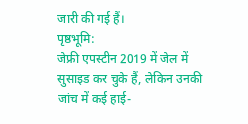जारी की गई हैं।
पृष्ठभूमि:
जेफ्री एपस्टीन 2019 में जेल में सुसाइड कर चुके हैं, लेकिन उनकी जांच में कई हाई-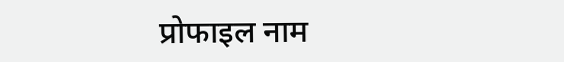प्रोफाइल नाम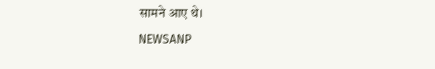सामने आए थे।
NEWSANP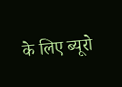के लिए ब्यूरो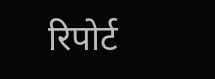रिपोर्ट